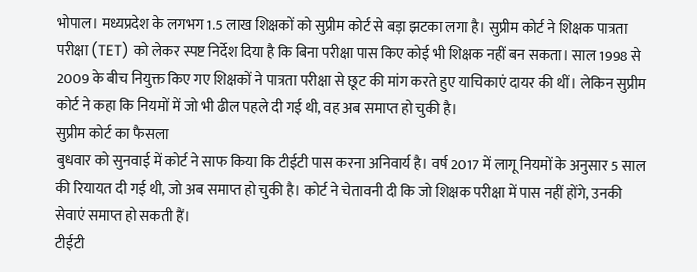भोपाल। मध्यप्रदेश के लगभग 1.5 लाख शिक्षकों को सुप्रीम कोर्ट से बड़ा झटका लगा है। सुप्रीम कोर्ट ने शिक्षक पात्रता परीक्षा (TET) को लेकर स्पष्ट निर्देश दिया है कि बिना परीक्षा पास किए कोई भी शिक्षक नहीं बन सकता। साल 1998 से 2009 के बीच नियुक्त किए गए शिक्षकों ने पात्रता परीक्षा से छूट की मांग करते हुए याचिकाएं दायर की थीं। लेकिन सुप्रीम कोर्ट ने कहा कि नियमों में जो भी ढील पहले दी गई थी, वह अब समाप्त हो चुकी है।
सुप्रीम कोर्ट का फैसला
बुधवार को सुनवाई में कोर्ट ने साफ किया कि टीईटी पास करना अनिवार्य है। वर्ष 2017 में लागू नियमों के अनुसार 5 साल की रियायत दी गई थी, जो अब समाप्त हो चुकी है। कोर्ट ने चेतावनी दी कि जो शिक्षक परीक्षा में पास नहीं होंगे, उनकी सेवाएं समाप्त हो सकती हैं।
टीईटी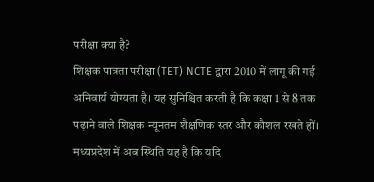परीक्षा क्या है?
शिक्षक पात्रता परीक्षा (TET) NCTE द्वारा 2010 में लागू की गई अनिवार्य योग्यता है। यह सुनिश्चित करती है कि कक्षा 1 से 8 तक पढ़ाने वाले शिक्षक न्यूनतम शैक्षणिक स्तर और कौशल रखते हों। मध्यप्रदेश में अब स्थिति यह है कि यदि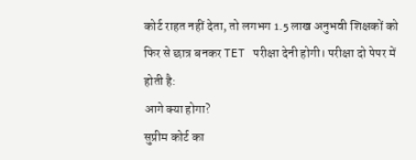कोर्ट राहत नहीं देता, तो लगभग 1.5 लाख अनुभवी शिक्षकों को फिर से छात्र बनकर TET परीक्षा देनी होगी। परीक्षा दो पेपर में होती है:
आगे क्या होगा?
सुप्रीम कोर्ट का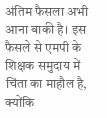अंतिम फैसला अभी आना बाकी है। इस फैसले से एमपी के शिक्षक समुदाय में चिंता का माहौल है, क्योंकि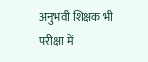अनुभवी शिक्षक भी परीक्षा में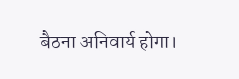बैठना अनिवार्य होगा।